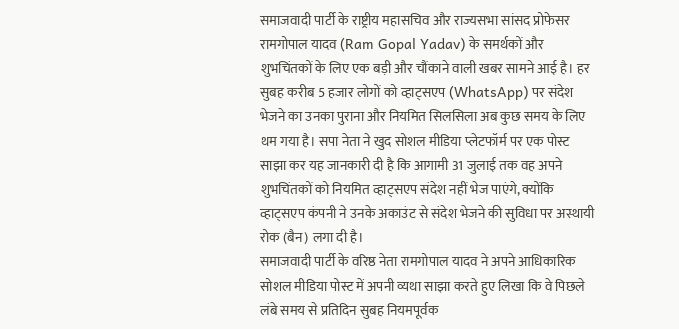समाजवादी पार्टी के राष्ट्रीय महासचिव और राज्यसभा सांसद प्रोफेसर रामगोपाल यादव (Ram Gopal Yadav) के समर्थकों और शुभचिंतकों के लिए एक बड़ी और चौंकाने वाली खबर सामने आई है। हर सुबह करीब 5 हजार लोगों को व्हाट्सएप (WhatsApp) पर संदेश भेजने का उनका पुराना और नियमित सिलसिला अब कुछ समय के लिए थम गया है। सपा नेता ने खुद सोशल मीडिया प्लेटफॉर्म पर एक पोस्ट साझा कर यह जानकारी दी है कि आगामी 31 जुलाई तक वह अपने शुभचिंतकों को नियमित व्हाट्सएप संदेश नहीं भेज पाएंगे, क्योंकि व्हाट्सएप कंपनी ने उनके अकाउंट से संदेश भेजने की सुविधा पर अस्थायी रोक (बैन) लगा दी है।
समाजवादी पार्टी के वरिष्ठ नेता रामगोपाल यादव ने अपने आधिकारिक सोशल मीडिया पोस्ट में अपनी व्यथा साझा करते हुए लिखा कि वे पिछले लंबे समय से प्रतिदिन सुबह नियमपूर्वक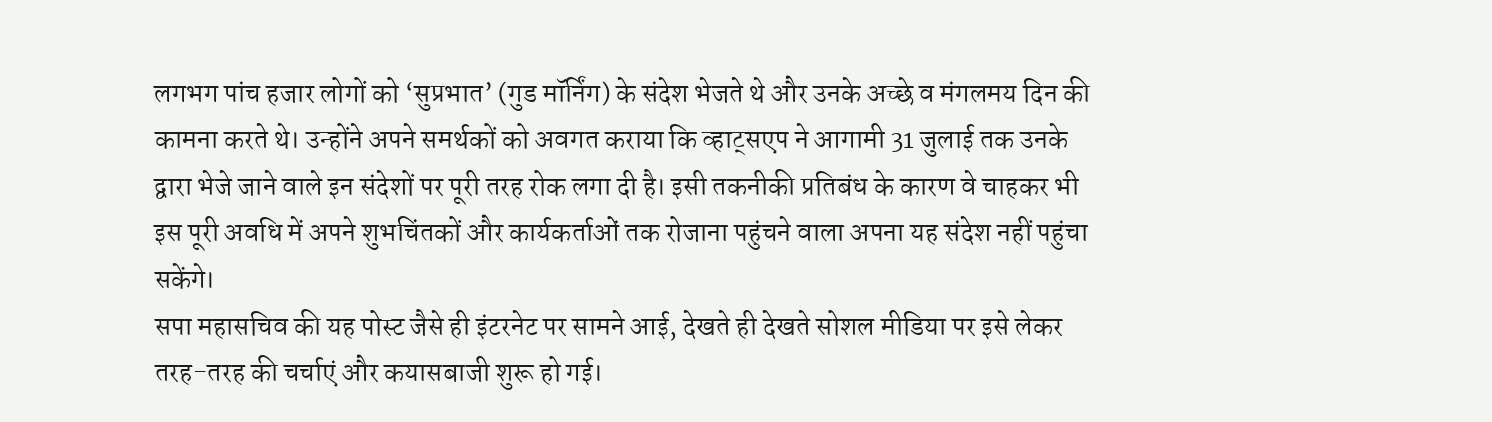लगभग पांच हजार लोगों को ‘सुप्रभात’ (गुड मॉर्निंग) के संदेश भेजते थे और उनके अच्छे व मंगलमय दिन की कामना करते थे। उन्होंने अपने समर्थकों को अवगत कराया कि व्हाट्सएप ने आगामी 31 जुलाई तक उनके द्वारा भेजे जाने वाले इन संदेशों पर पूरी तरह रोक लगा दी है। इसी तकनीकी प्रतिबंध के कारण वे चाहकर भी इस पूरी अवधि में अपने शुभचिंतकों और कार्यकर्ताओं तक रोजाना पहुंचने वाला अपना यह संदेश नहीं पहुंचा सकेंगे।
सपा महासचिव की यह पोस्ट जैसे ही इंटरनेट पर सामने आई, देखते ही देखते सोशल मीडिया पर इसे लेकर तरह-तरह की चर्चाएं और कयासबाजी शुरू हो गई।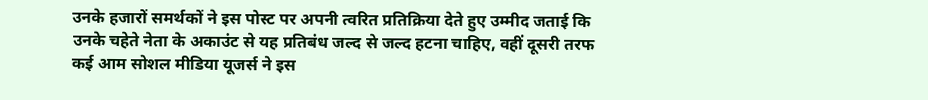उनके हजारों समर्थकों ने इस पोस्ट पर अपनी त्वरित प्रतिक्रिया देते हुए उम्मीद जताई कि उनके चहेते नेता के अकाउंट से यह प्रतिबंध जल्द से जल्द हटना चाहिए, वहीं दूसरी तरफ कई आम सोशल मीडिया यूजर्स ने इस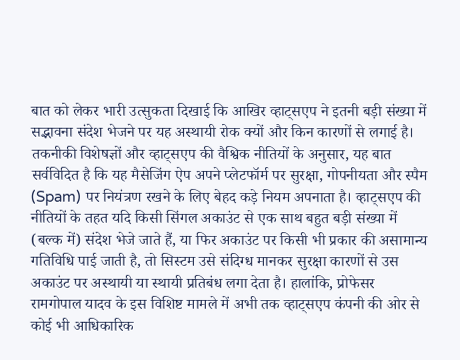बात को लेकर भारी उत्सुकता दिखाई कि आखिर व्हाट्सएप ने इतनी बड़ी संख्या में सद्भावना संदेश भेजने पर यह अस्थायी रोक क्यों और किन कारणों से लगाई है।
तकनीकी विशेषज्ञों और व्हाट्सएप की वैश्विक नीतियों के अनुसार, यह बात सर्वविदित है कि यह मैसेजिंग ऐप अपने प्लेटफॉर्म पर सुरक्षा, गोपनीयता और स्पैम (Spam) पर नियंत्रण रखने के लिए बेहद कड़े नियम अपनाता है। व्हाट्सएप की नीतियों के तहत यदि किसी सिंगल अकाउंट से एक साथ बहुत बड़ी संख्या में (बल्क में) संदेश भेजे जाते हैं, या फिर अकाउंट पर किसी भी प्रकार की असामान्य गतिविधि पाई जाती है, तो सिस्टम उसे संदिग्ध मानकर सुरक्षा कारणों से उस अकाउंट पर अस्थायी या स्थायी प्रतिबंध लगा देता है। हालांकि, प्रोफेसर रामगोपाल यादव के इस विशिष्ट मामले में अभी तक व्हाट्सएप कंपनी की ओर से कोई भी आधिकारिक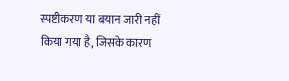स्पष्टीकरण या बयान जारी नहीं किया गया है, जिसके कारण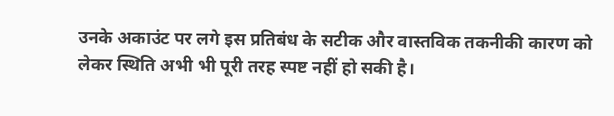उनके अकाउंट पर लगे इस प्रतिबंध के सटीक और वास्तविक तकनीकी कारण को लेकर स्थिति अभी भी पूरी तरह स्पष्ट नहीं हो सकी है।